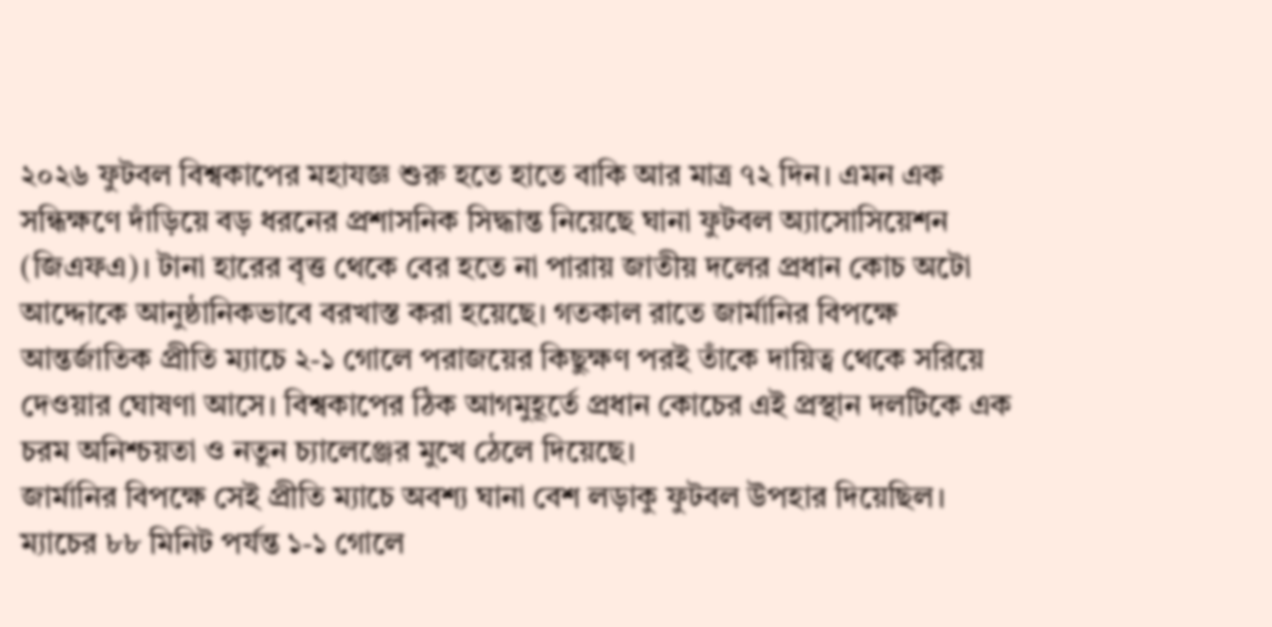২০২৬ ফুটবল বিশ্বকাপের মহাযজ্ঞ শুরু হতে হাতে বাকি আর মাত্র ৭২ দিন। এমন এক
সন্ধিক্ষণে দাঁড়িয়ে বড় ধরনের প্রশাসনিক সিদ্ধান্ত নিয়েছে ঘানা ফুটবল অ্যাসোসিয়েশন
(জিএফএ)। টানা হারের বৃত্ত থেকে বের হতে না পারায় জাতীয় দলের প্রধান কোচ অটো
আদ্দোকে আনুষ্ঠানিকভাবে বরখাস্ত করা হয়েছে। গতকাল রাতে জার্মানির বিপক্ষে
আন্তর্জাতিক প্রীতি ম্যাচে ২-১ গোলে পরাজয়ের কিছুক্ষণ পরই তাঁকে দায়িত্ব থেকে সরিয়ে
দেওয়ার ঘোষণা আসে। বিশ্বকাপের ঠিক আগমুহূর্তে প্রধান কোচের এই প্রস্থান দলটিকে এক
চরম অনিশ্চয়তা ও নতুন চ্যালেঞ্জের মুখে ঠেলে দিয়েছে।
জার্মানির বিপক্ষে সেই প্রীতি ম্যাচে অবশ্য ঘানা বেশ লড়াকু ফুটবল উপহার দিয়েছিল।
ম্যাচের ৮৮ মিনিট পর্যন্ত ১-১ গোলে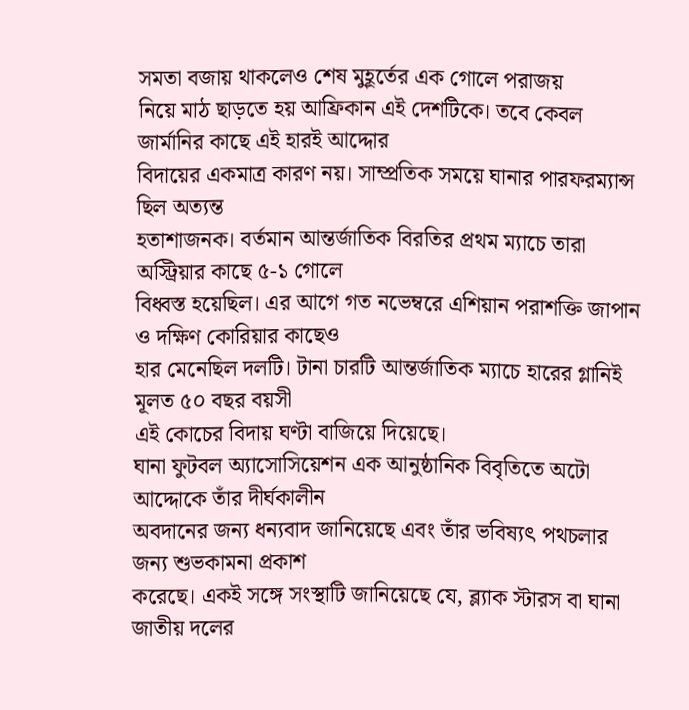সমতা বজায় থাকলেও শেষ মুহূর্তের এক গোলে পরাজয়
নিয়ে মাঠ ছাড়তে হয় আফ্রিকান এই দেশটিকে। তবে কেবল জার্মানির কাছে এই হারই আদ্দোর
বিদায়ের একমাত্র কারণ নয়। সাম্প্রতিক সময়ে ঘানার পারফরম্যান্স ছিল অত্যন্ত
হতাশাজনক। বর্তমান আন্তর্জাতিক বিরতির প্রথম ম্যাচে তারা অস্ট্রিয়ার কাছে ৫-১ গোলে
বিধ্বস্ত হয়েছিল। এর আগে গত নভেম্বরে এশিয়ান পরাশক্তি জাপান ও দক্ষিণ কোরিয়ার কাছেও
হার মেনেছিল দলটি। টানা চারটি আন্তর্জাতিক ম্যাচে হারের গ্লানিই মূলত ৫০ বছর বয়সী
এই কোচের বিদায় ঘণ্টা বাজিয়ে দিয়েছে।
ঘানা ফুটবল অ্যাসোসিয়েশন এক আনুষ্ঠানিক বিবৃতিতে অটো আদ্দোকে তাঁর দীর্ঘকালীন
অবদানের জন্য ধন্যবাদ জানিয়েছে এবং তাঁর ভবিষ্যৎ পথচলার জন্য শুভকামনা প্রকাশ
করেছে। একই সঙ্গে সংস্থাটি জানিয়েছে যে, ব্ল্যাক স্টারস বা ঘানা জাতীয় দলের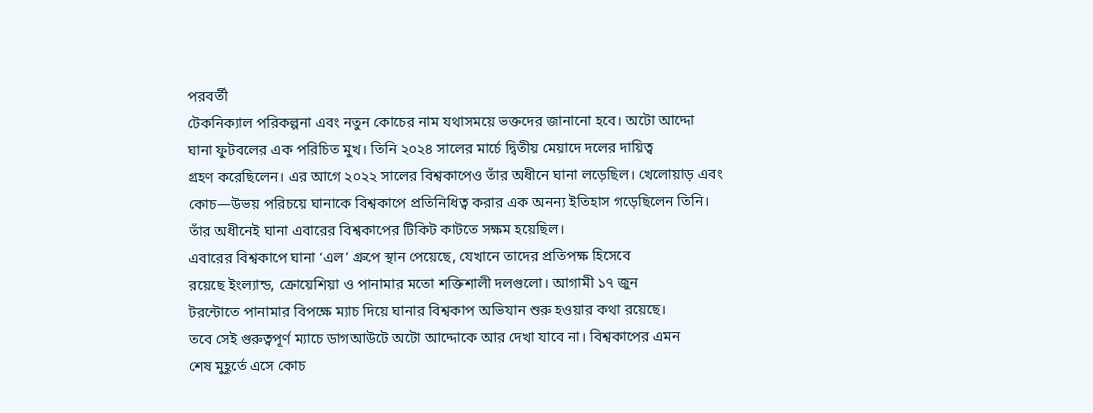পরবর্তী
টেকনিক্যাল পরিকল্পনা এবং নতুন কোচের নাম যথাসময়ে ভক্তদের জানানো হবে। অটো আদ্দো
ঘানা ফুটবলের এক পরিচিত মুখ। তিনি ২০২৪ সালের মার্চে দ্বিতীয় মেয়াদে দলের দায়িত্ব
গ্রহণ করেছিলেন। এর আগে ২০২২ সালের বিশ্বকাপেও তাঁর অধীনে ঘানা লড়েছিল। খেলোয়াড় এবং
কোচ—উভয় পরিচয়ে ঘানাকে বিশ্বকাপে প্রতিনিধিত্ব করার এক অনন্য ইতিহাস গড়েছিলেন তিনি।
তাঁর অধীনেই ঘানা এবারের বিশ্বকাপের টিকিট কাটতে সক্ষম হয়েছিল।
এবারের বিশ্বকাপে ঘানা ‘এল’ গ্রুপে স্থান পেয়েছে, যেখানে তাদের প্রতিপক্ষ হিসেবে
রয়েছে ইংল্যান্ড, ক্রোয়েশিয়া ও পানামার মতো শক্তিশালী দলগুলো। আগামী ১৭ জুন
টরন্টোতে পানামার বিপক্ষে ম্যাচ দিয়ে ঘানার বিশ্বকাপ অভিযান শুরু হওয়ার কথা রয়েছে।
তবে সেই গুরুত্বপূর্ণ ম্যাচে ডাগআউটে অটো আদ্দোকে আর দেখা যাবে না। বিশ্বকাপের এমন
শেষ মুহূর্তে এসে কোচ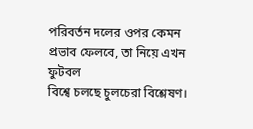পরিবর্তন দলের ওপর কেমন প্রভাব ফেলবে, তা নিয়ে এখন ফুটবল
বিশ্বে চলছে চুলচেরা বিশ্লেষণ।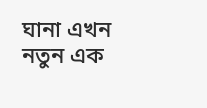ঘানা এখন নতুন এক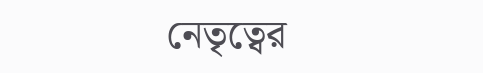নেতৃত্বের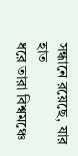সন্ধানে রয়েছে, যার হাত
ধরে তারা বিশ্বমঞ্চে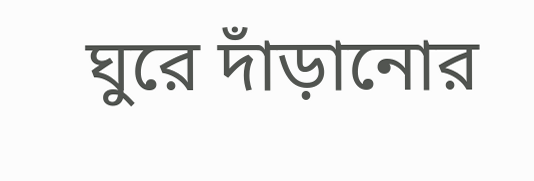ঘুরে দাঁড়ানোর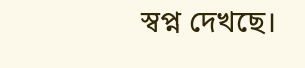স্বপ্ন দেখছে।